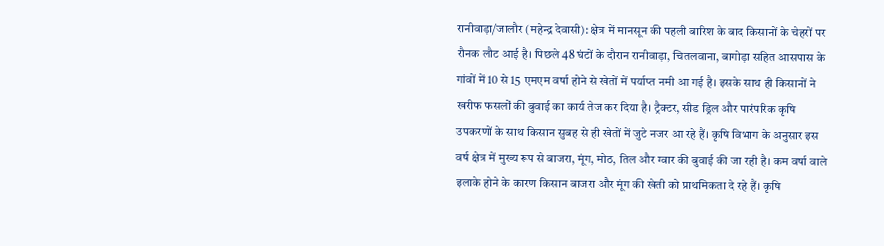रानीवाड़ा/जालौर (महेन्द्र देवासी): क्षेत्र में मानसून की पहली बारिश के बाद किसानों के चेहरों पर रौनक लौट आई है। पिछले 48 घंटों के दौरान रानीवाड़ा, चितलवाना, बागोड़ा सहित आसपास के गांवों में 10 से 15 एमएम वर्षा होने से खेतों में पर्याप्त नमी आ गई है। इसके साथ ही किसानों ने खरीफ फसलों की बुवाई का कार्य तेज कर दिया है। ट्रैक्टर, सीड ड्रिल और पारंपरिक कृषि उपकरणों के साथ किसान सुबह से ही खेतों में जुटे नजर आ रहे हैं। कृषि विभाग के अनुसार इस वर्ष क्षेत्र में मुख्य रूप से बाजरा, मूंग, मोठ, तिल और ग्वार की बुवाई की जा रही है। कम वर्षा वाले इलाके होने के कारण किसान बाजरा और मूंग की खेती को प्राथमिकता दे रहे हैं। कृषि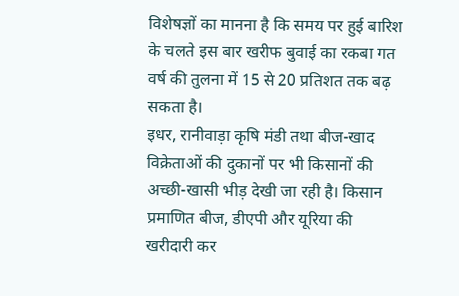विशेषज्ञों का मानना है कि समय पर हुई बारिश के चलते इस बार खरीफ बुवाई का रकबा गत वर्ष की तुलना में 15 से 20 प्रतिशत तक बढ़ सकता है।
इधर, रानीवाड़ा कृषि मंडी तथा बीज-खाद विक्रेताओं की दुकानों पर भी किसानों की अच्छी-खासी भीड़ देखी जा रही है। किसान प्रमाणित बीज, डीएपी और यूरिया की खरीदारी कर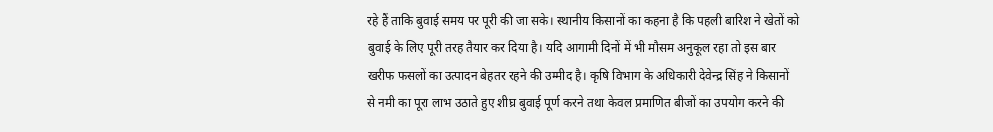रहे हैं ताकि बुवाई समय पर पूरी की जा सके। स्थानीय किसानों का कहना है कि पहली बारिश ने खेतों को बुवाई के लिए पूरी तरह तैयार कर दिया है। यदि आगामी दिनों में भी मौसम अनुकूल रहा तो इस बार खरीफ फसलों का उत्पादन बेहतर रहने की उम्मीद है। कृषि विभाग के अधिकारी देवेन्द्र सिंह ने किसानों से नमी का पूरा लाभ उठाते हुए शीघ्र बुवाई पूर्ण करने तथा केवल प्रमाणित बीजों का उपयोग करने की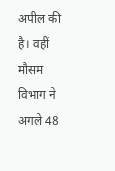अपील की है। वहीं मौसम विभाग ने अगले 48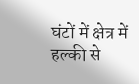घंटों में क्षेत्र में हल्की से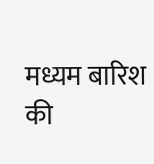मध्यम बारिश की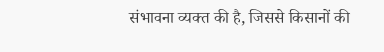संभावना व्यक्त की है, जिससे किसानों की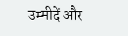उम्मीदें और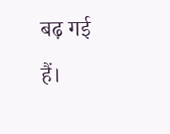बढ़ गई हैं।